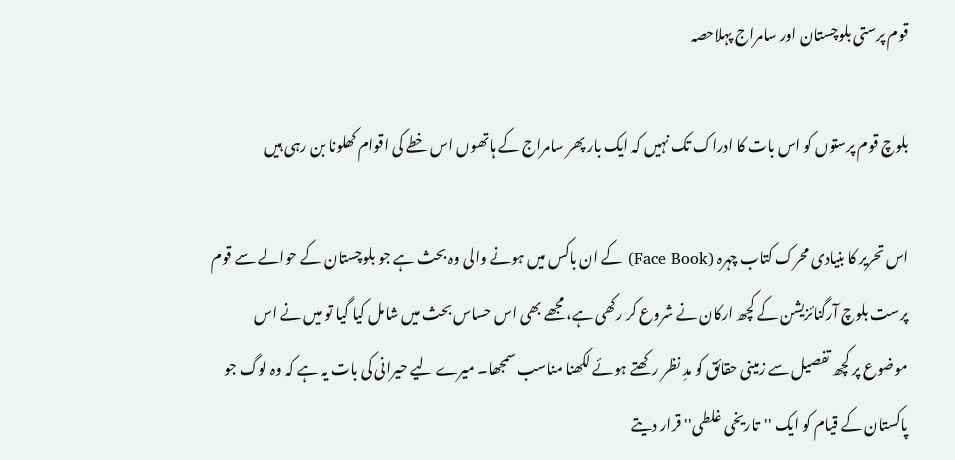قوم پرستی بلوچستان اور سامراج پہلاحصہ

بلوچ قوم پرستوں کو اس بات کا ادراک تک نہیں کہ ایک بار پھر سامراج کے ہاتھوں اس خطے کی اقوام کھلونا بن رہی ہیں

اس تحریر کا بنیادی محرک کتاب چہرہ (Face Book) کے ان باکس میں ہونے والی وہ بحث ہے جو بلوچستان کے حوالے سے قوم پرست بلوچ آرگنائزیشن کے کچھ ارکان نے شروع کر رکھی ہے، مجھے بھی اس حساس بحث میں شامل کیا گیا تو میں نے اس موضوع پر کچھ تفصیل سے زمینی حقائق کو مدِ نظر رکھتے ہوئے لکھنا مناسب سمجھا۔ میرے لیے حیرانی کی بات یہ ہے کہ وہ لوگ جو پاکستان کے قیام کو ایک ''تاریخی غلطی'' قرار دیتے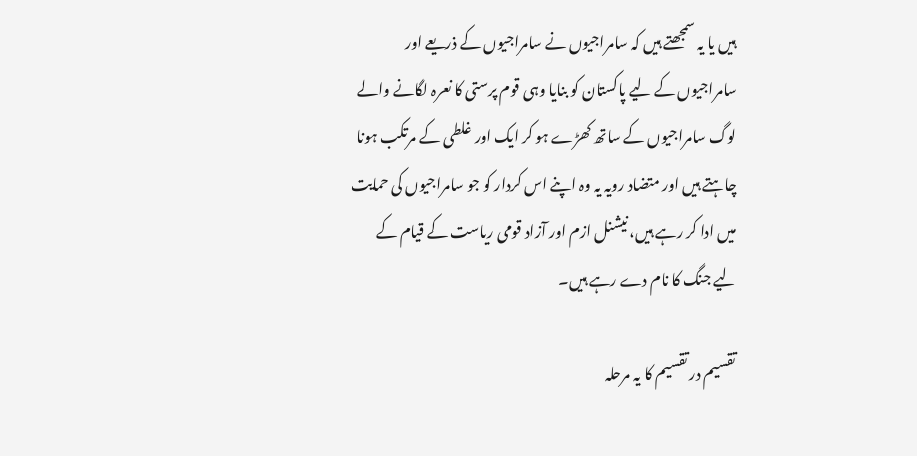ہیں یا یہ سمجھتے ہیں کہ سامراجیوں نے سامراجیوں کے ذریعے اور سامراجیوں کے لیے پاکستان کو بنایا وہی قوم پرستی کا نعرہ لگانے والے لوگ سامراجیوں کے ساتھ کھڑے ہو کر ایک اور غلطی کے مرتکب ہونا چاہتے ہیں اور متضاد رویہ یہ وہ اپنے اس کردار کو جو سامراجیوں کی حمایت میں ادا کر رہے ہیں، نیشنل ازم اور آزاد قومی ریاست کے قیام کے لیے جنگ کا نام دے رہے ہیں۔

تقسیم در تقسیم کا یہ مرحلہ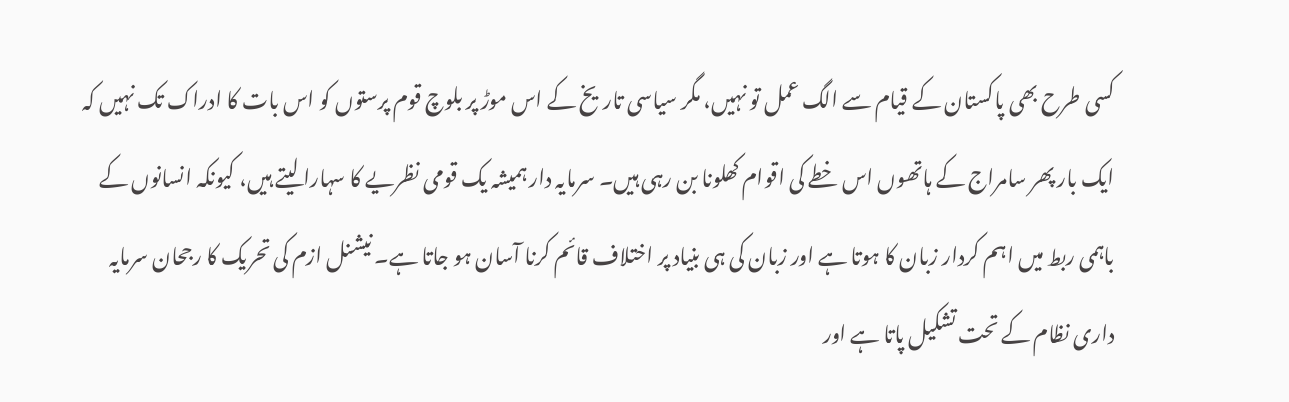کسی طرح بھی پاکستان کے قیام سے الگ عمل تو نہیں، مگر سیاسی تاریخ کے اس موڑ پر بلوچ قوم پرستوں کو اس بات کا ادراک تک نہیں کہ ایک بار پھر سامراج کے ہاتھوں اس خطے کی اقوام کھلونا بن رہی ہیں۔ سرمایہ دار ہمیشہ یک قومی نظریے کا سہارا لیتے ہیں، کیونکہ انسانوں کے باہمی ربط میں اہم کردار زبان کا ہوتا ہے اور زبان کی ہی بنیاد پر اختلاف قائم کرنا آسان ہو جاتا ہے۔ نیشنل ازم کی تحریک کا رجحان سرمایہ داری نظام کے تحت تشکیل پاتا ہے اور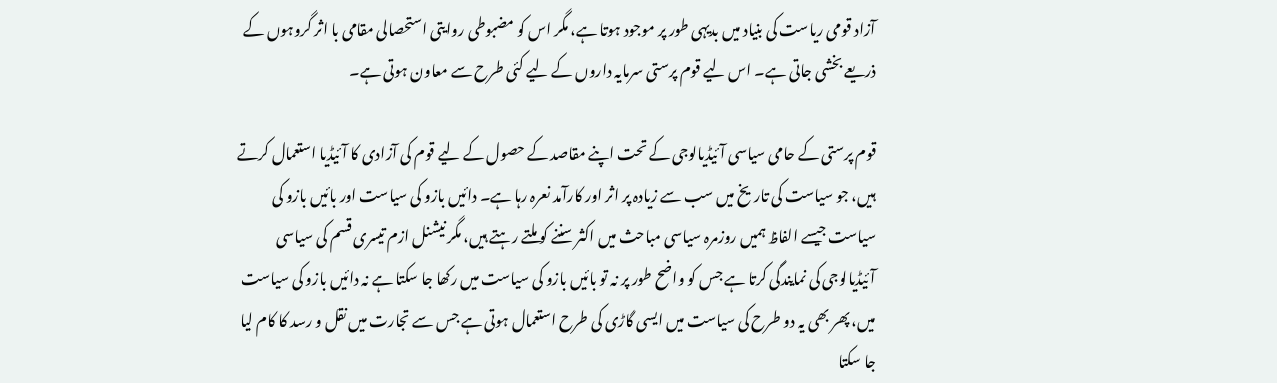آزاد قومی ریاست کی بنیاد میں بدیہی طور پر موجود ہوتا ہے، مگر اس کو مضبوطی روایتی استحصالی مقامی با اثر گروہوں کے ذریعے بخشی جاتی ہے۔ اس لیے قوم پرستی سرمایہ داروں کے لیے کئی طرح سے معاون ہوتی ہے۔

قوم پرستی کے حامی سیاسی آئیڈیالوجی کے تحت اپنے مقاصد کے حصول کے لیے قوم کی آزادی کا آئیڈیا استعمال کرتے ہیں، جو سیاست کی تاریخ میں سب سے زیادہ پر اثر اور کارآمد نعرہ رہا ہے۔ دائیں بازو کی سیاست اور بائیں بازو کی سیاست جیسے الفاظ ہمیں روزمرہ سیاسی مباحث میں اکثر سننے کو ملتے رہتے ہیں، مگر نیشنل ازم تیسری قسم کی سیاسی آئیڈیالوجی کی نمایندگی کرتا ہے جس کو واضح طور پر نہ تو بائیں بازو کی سیاست میں رکھا جا سکتا ہے نہ دائیں بازو کی سیاست میں، پھر بھی یہ دو طرح کی سیاست میں ایسی گاڑی کی طرح استعمال ہوتی ہے جس سے تجارت میں نقل و رسد کا کام لیا جا سکتا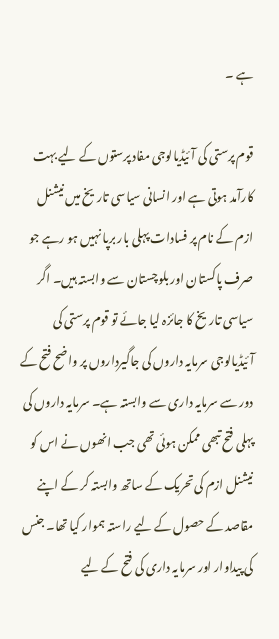ہے ۔

قوم پرستی کی آئیڈیالوجی مفاد پرستوں کے لیے بہت کارآمد ہوتی ہے اور انسانی سیاسی تاریخ میں نیشنل ازم کے نام پر فسادات پہلی بار برپا نہیں ہو رہے جو صرف پاکستان اور بلوچستان سے وابستہ ہیں۔ اگر سیاسی تاریخ کا جائزہ لیا جائے تو قوم پرستی کی آئیڈیالوجی سرمایہ داروں کی جاگیرداروں پر واضح فتح کے دور سے سرمایہ داری سے وابستہ ہے۔ سرمایہ داروں کی پہلی فتح تبھی ممکن ہوئی تھی جب انھوں نے اس کو نیشنل ازم کی تحریک کے ساتھ وابستہ کر کے اپنے مقاصد کے حصول کے لیے راستہ ہموار کیا تھا۔ جنس کی پیداوار اور سرمایہ داری کی فتح کے لیے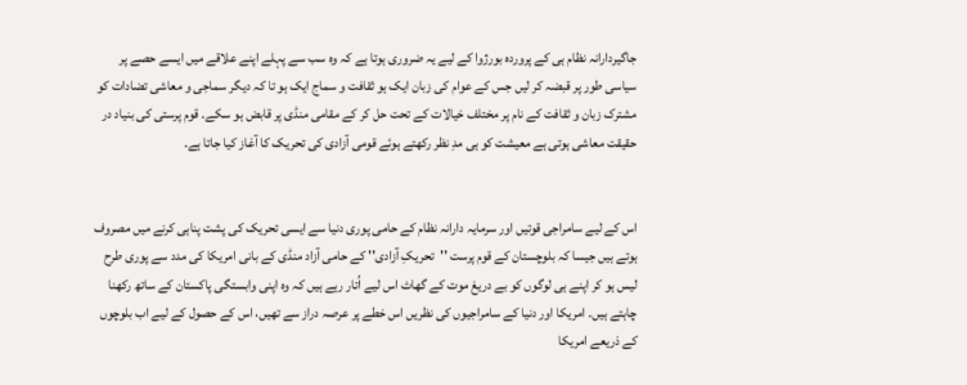جاگیردارانہ نظام ہی کے پروردہ بورژوا کے لیے یہ ضروری ہوتا ہے کہ وہ سب سے پہلے اپنے علاقے میں ایسے حصے پر سیاسی طور پر قبضہ کر لیں جس کے عوام کی زبان ایک ہو ثقافت و سماج ایک ہو تا کہ دیگر سماجی و معاشی تضادات کو مشترک زبان و ثقافت کے نام پر مختلف خیالات کے تحت حل کر کے مقامی منڈی پر قابض ہو سکے۔ قوم پرستی کی بنیاد در حقیقت معاشی ہوتی ہے معیشت کو ہی مدِ نظر رکھتے ہوئے قومی آزادی کی تحریک کا آغاز کیا جاتا ہے۔


اس کے لیے سامراجی قوتیں اور سرمایہ دارانہ نظام کے حامی پوری دنیا سے ایسی تحریک کی پشت پناہی کرنے میں مصروف ہوتے ہیں جیسا کہ بلوچستان کے قوم پرست ''تحریکِ آزادی'' کے حامی آزاد منڈی کے بانی امریکا کی مدد سے پوری طرح لیس ہو کر اپنے ہی لوگوں کو بے دریغ موت کے گھاٹ اس لیے اُتار رہے ہیں کہ وہ اپنی وابستگی پاکستان کے ساتھ رکھنا چاہتے ہیں۔ امریکا اور دنیا کے سامراجیوں کی نظریں اس خطے پر عرصہ دراز سے تھیں، اس کے حصول کے لیے اب بلوچوں کے ذریعے امریکا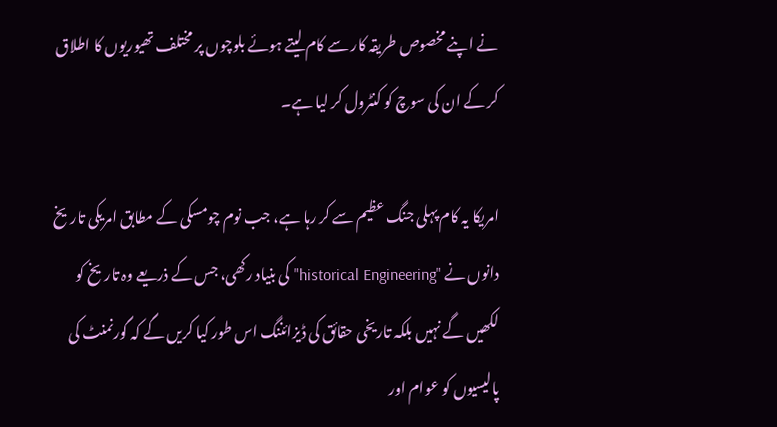نے اپنے مخصوص طریقہ کار سے کام لیتے ہوئے بلوچوں پر مختلف تھیوریوں کا اطلاق کر کے ان کی سوچ کو کنٹرول کر لیا ہے۔

امریکا یہ کام پہلی جنگ عظیم سے کر رہا ہے، جب نوم چومسکی کے مطابق امریکی تاریخ دانوں نے "historical Engineering" کی بنیاد رکھی، جس کے ذریعے وہ تاریخ کو لکھیں گے نہیں بلکہ تاریخی حقائق کی ڈیزائننگ اس طور کیا کریں گے کہ گورنمنٹ کی پالیسیوں کو عوام اور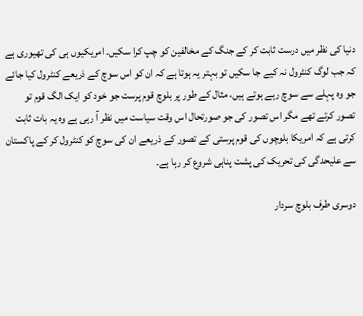دنیا کی نظر میں درست ثابت کر کے جنگ کے مخالفین کو چپ کرا سکیں۔ امریکیوں ہی کی تھیوری ہے کہ جب لوگ کنٹرول نہ کیے جا سکیں تو بہتر یہ ہوتا ہے کہ ان کو اس سوچ کے ذریعے کنٹرول کیا جائے جو وہ پہلے سے سوچ رہے ہوتے ہیں، مثال کے طور پر بلوچ قوم پرست جو خود کو ایک الگ قوم تو تصور کرتے تھے مگر اس تصور کی جو صورتحال اس وقت سیاست میں نظر آ رہی ہے وہ یہ بات ثابت کرتی ہے کہ امریکا بلوچوں کی قوم پرستی کے تصور کے ذریعے ان کی سوچ کو کنٹرول کر کے پاکستان سے علیحدگی کی تحریک کی پشت پناہی شروع کر رہا ہے۔

دوسری طرف بلوچ سردار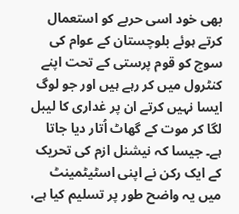بھی خود اسی حربے کو استعمال کرتے ہوئے بلوچستان کے عوام کی سوچ کو قوم پرستی کے تحت اپنے کنٹرول میں کر رہے ہیں اور جو لوگ ایسا نہیں کرتے ان پر غداری کا لیبل لگا کر موت کے گھاٹ اُتار دیا جاتا ہے۔ جیسا کہ نیشنل ازم کی تحریک کے ایک رکن نے اپنی اسٹیٹمینٹ میں یہ واضح طور پر تسلیم کیا ہے،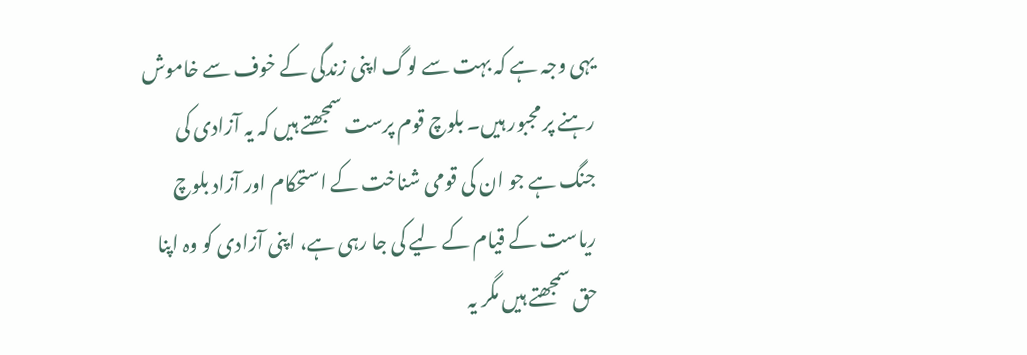یہی وجہ ہے کہ بہت سے لوگ اپنی زندگی کے خوف سے خاموش رہنے پر مجبور ہیں۔ بلوچ قوم پرست سمجھتے ہیں کہ یہ آزادی کی جنگ ہے جو ان کی قومی شناخت کے استحکام اور آزاد بلوچ ریاست کے قیام کے لیے کی جا رہی ہے، اپنی آزادی کو وہ اپنا حق سمجھتے ہیں مگر یہ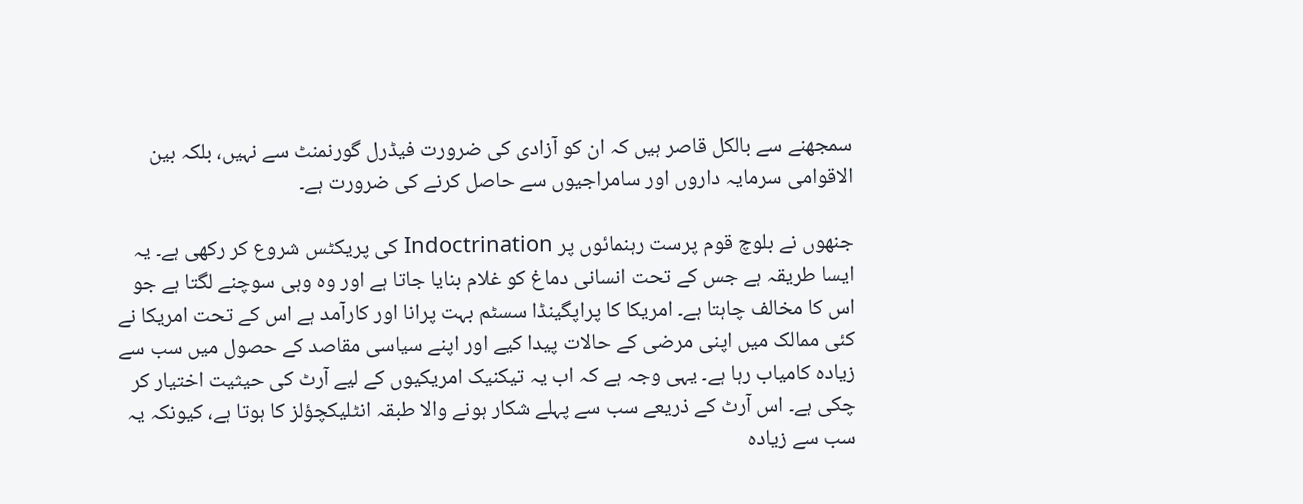سمجھنے سے بالکل قاصر ہیں کہ ان کو آزادی کی ضرورت فیڈرل گورنمنٹ سے نہیں، بلکہ بین الاقوامی سرمایہ داروں اور سامراجیوں سے حاصل کرنے کی ضرورت ہے۔

جنھوں نے بلوچ قوم پرست رہنمائوں پر Indoctrination کی پریکٹس شروع کر رکھی ہے۔ یہ ایسا طریقہ ہے جس کے تحت انسانی دماغ کو غلام بنایا جاتا ہے اور وہ وہی سوچنے لگتا ہے جو اس کا مخالف چاہتا ہے۔ امریکا کا پراپگینڈا سسٹم بہت پرانا اور کارآمد ہے اس کے تحت امریکا نے کئی ممالک میں اپنی مرضی کے حالات پیدا کیے اور اپنے سیاسی مقاصد کے حصول میں سب سے زیادہ کامیاب رہا ہے۔ یہی وجہ ہے کہ اب یہ تیکنیک امریکیوں کے لیے آرٹ کی حیثیت اختیار کر چکی ہے۔ اس آرٹ کے ذریعے سب سے پہلے شکار ہونے والا طبقہ انٹلیکچؤلز کا ہوتا ہے، کیونکہ یہ سب سے زیادہ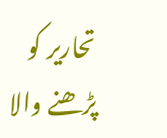تحاریر کو پڑھنے والا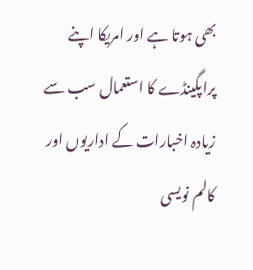بھی ہوتا ہے اور امریکا اپنے پراپگینڈے کا استعمال سب سے زیادہ اخبارات کے اداریوں اور کالم نویسی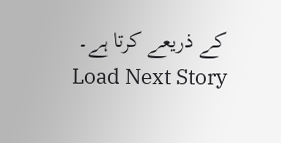کے ذریعے کرتا ہے۔
Load Next Story